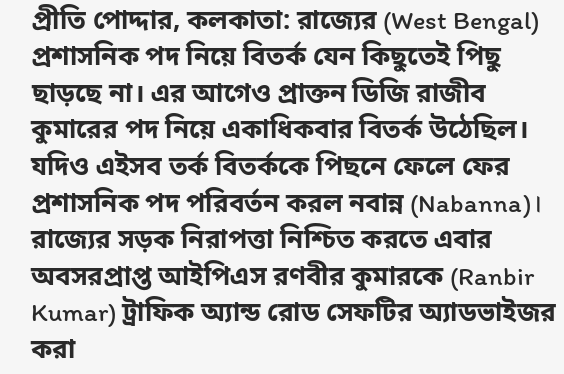প্রীতি পোদ্দার, কলকাতা: রাজ্যের (West Bengal) প্রশাসনিক পদ নিয়ে বিতর্ক যেন কিছুতেই পিছু ছাড়ছে না। এর আগেও প্রাক্তন ডিজি রাজীব কুমারের পদ নিয়ে একাধিকবার বিতর্ক উঠেছিল। যদিও এইসব তর্ক বিতর্ককে পিছনে ফেলে ফের প্রশাসনিক পদ পরিবর্তন করল নবান্ন (Nabanna)। রাজ্যের সড়ক নিরাপত্তা নিশ্চিত করতে এবার অবসরপ্রাপ্ত আইপিএস রণবীর কুমারকে (Ranbir Kumar) ট্রাফিক অ্যান্ড রোড সেফটির অ্যাডভাইজর করা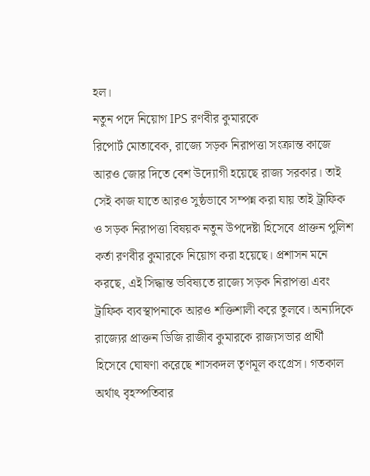হল।
নতুন পদে নিয়োগ IPS রণবীর কুমারকে
রিপোর্ট মোতাবেক, রাজ্যে সড়ক নিরাপত্তা সংক্রান্ত কাজে আরও জোর দিতে বেশ উদ্যোগী হয়েছে রাজ্য সরকার। তাই সেই কাজ যাতে আরও সুষ্ঠভাবে সম্পন্ন করা যায় তাই ট্রাফিক ও সড়ক নিরাপত্তা বিষয়ক নতুন উপদেষ্টা হিসেবে প্রাক্তন পুলিশ কর্তা রণবীর কুমারকে নিয়োগ করা হয়েছে। প্রশাসন মনে করছে, এই সিদ্ধান্ত ভবিষ্যতে রাজ্যে সড়ক নিরাপত্তা এবং ট্রাফিক ব্যবস্থাপনাকে আরও শক্তিশালী করে তুলবে। অন্যদিকে রাজ্যের প্রাক্তন ডিজি রাজীব কুমারকে রাজ্যসভার প্রার্থী হিসেবে ঘোষণা করেছে শাসকদল তৃণমূল কংগ্রেস। গতকাল অর্থাৎ বৃহস্পতিবার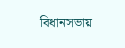বিধানসভায়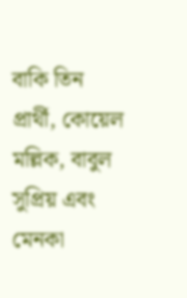বাকি তিন প্রার্থী, কোয়েল মল্লিক, বাবুল সুপ্রিয় এবং মেনকা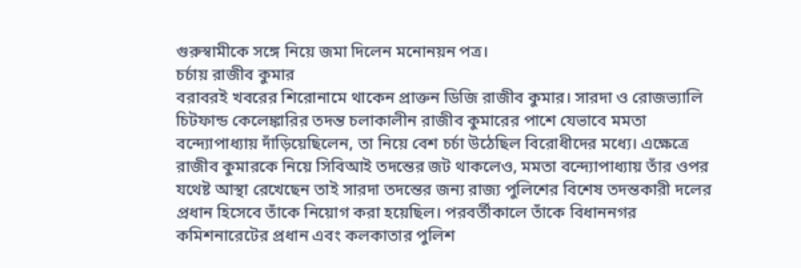গুরুস্বামীকে সঙ্গে নিয়ে জমা দিলেন মনোনয়ন পত্র।
চর্চায় রাজীব কুমার
বরাবরই খবরের শিরোনামে থাকেন প্রাক্তন ডিজি রাজীব কুমার। সারদা ও রোজভ্যালি চিটফান্ড কেলেঙ্কারির তদন্ত চলাকালীন রাজীব কুমারের পাশে যেভাবে মমতা বন্দ্যোপাধ্যায় দাঁড়িয়েছিলেন, তা নিয়ে বেশ চর্চা উঠেছিল বিরোধীদের মধ্যে। এক্ষেত্রে রাজীব কুমারকে নিয়ে সিবিআই তদন্তের জট থাকলেও, মমতা বন্দ্যোপাধ্যায় তাঁর ওপর যথেষ্ট আস্থা রেখেছেন তাই সারদা তদন্তের জন্য রাজ্য পুলিশের বিশেষ তদন্তকারী দলের প্রধান হিসেবে তাঁকে নিয়োগ করা হয়েছিল। পরবর্তীকালে তাঁকে বিধাননগর কমিশনারেটের প্রধান এবং কলকাতার পুলিশ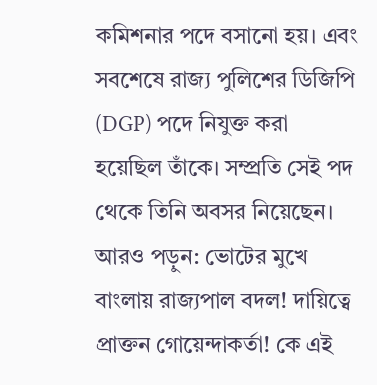কমিশনার পদে বসানো হয়। এবং সবশেষে রাজ্য পুলিশের ডিজিপি (DGP) পদে নিযুক্ত করা হয়েছিল তাঁকে। সম্প্রতি সেই পদ থেকে তিনি অবসর নিয়েছেন।
আরও পড়ুন: ভোটের মুখে বাংলায় রাজ্যপাল বদল! দায়িত্বে প্রাক্তন গোয়েন্দাকর্তা! কে এই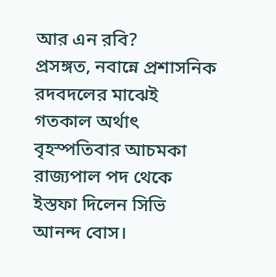আর এন রবি?
প্রসঙ্গত, নবান্নে প্রশাসনিক রদবদলের মাঝেই গতকাল অর্থাৎ বৃহস্পতিবার আচমকা রাজ্যপাল পদ থেকে ইস্তফা দিলেন সিভি আনন্দ বোস।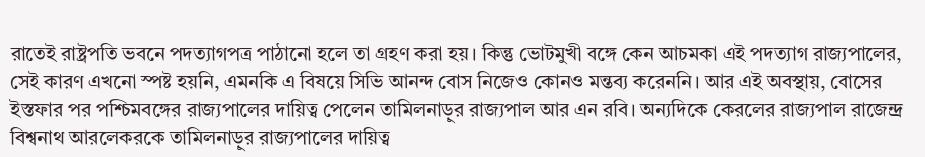রাতেই রাষ্ট্রপতি ভবনে পদত্যাগপত্র পাঠানো হলে তা গ্রহণ করা হয়। কিন্তু ভোটমুখী বঙ্গে কেন আচমকা এই পদত্যাগ রাজ্যপালের, সেই কারণ এখনো স্পষ্ট হয়নি, এমনকি এ বিষয়ে সিভি আনন্দ বোস নিজেও কোনও মন্তব্য করেননি। আর এই অবস্থায়, বোসের ইস্তফার পর পশ্চিমবঙ্গের রাজ্যপালের দায়িত্ব পেলেন তামিলনাড়ুর রাজ্যপাল আর এন রবি। অন্যদিকে কেরলের রাজ্যপাল রাজেন্দ্র বিশ্বনাথ আরলেকরকে তামিলনাড়ুর রাজ্যপালের দায়িত্ব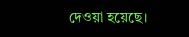দেওয়া হয়েছে।